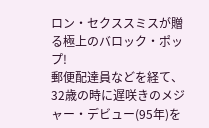ロン・セクススミスが贈る極上のバロック・ポップ!
郵便配達員などを経て、32歳の時に遅咲きのメジャー・デビュー(95年)を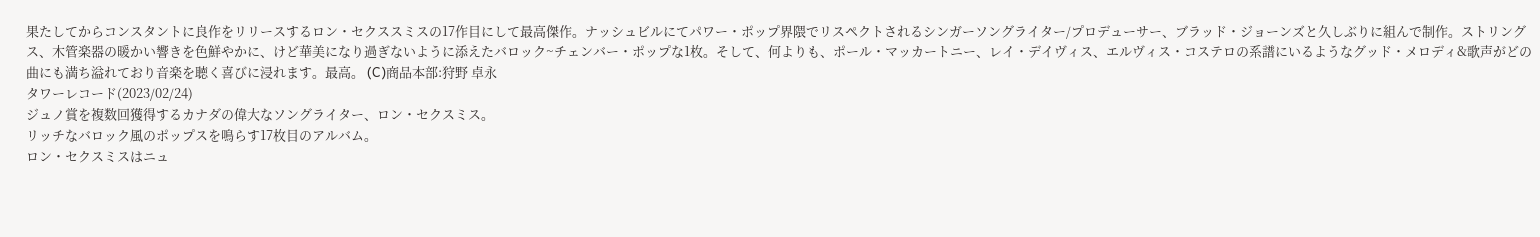果たしてからコンスタントに良作をリリースするロン・セクススミスの17作目にして最高傑作。ナッシュビルにてパワー・ポップ界隈でリスペクトされるシンガーソングライター/プロデューサー、ブラッド・ジョーンズと久しぶりに組んで制作。ストリングス、木管楽器の暖かい響きを色鮮やかに、けど華美になり過ぎないように添えたバロック~チェンバー・ポップな1枚。そして、何よりも、ポール・マッカートニー、レイ・デイヴィス、エルヴィス・コステロの系譜にいるようなグッド・メロディ&歌声がどの曲にも満ち溢れており音楽を聴く喜びに浸れます。最高。 (C)商品本部:狩野 卓永
タワーレコード(2023/02/24)
ジュノ賞を複数回獲得するカナダの偉大なソングライター、ロン・セクスミス。
リッチなバロック風のポップスを鳴らす17枚目のアルバム。
ロン・セクスミスはニュ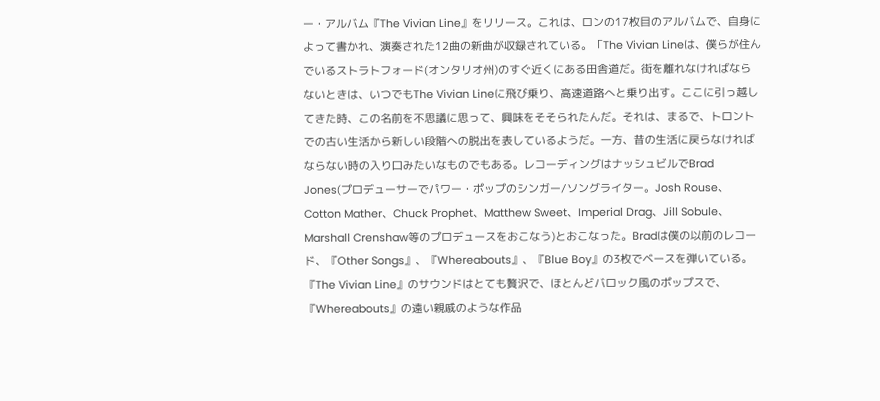ー・アルバム『The Vivian Line』をリリース。これは、ロンの17枚目のアルバムで、自身によって書かれ、演奏された12曲の新曲が収録されている。「The Vivian Lineは、僕らが住んでいるストラトフォード(オンタリオ州)のすぐ近くにある田舎道だ。街を離れなければならないときは、いつでもThe Vivian Lineに飛び乗り、高速道路へと乗り出す。ここに引っ越してきた時、この名前を不思議に思って、興味をそそられたんだ。それは、まるで、トロントでの古い生活から新しい段階への脱出を表しているようだ。一方、昔の生活に戻らなければならない時の入り口みたいなものでもある。レコーディングはナッシュビルでBrad Jones(プロデューサーでパワー・ポップのシンガー/ソングライター。Josh Rouse、Cotton Mather、Chuck Prophet、Matthew Sweet、Imperial Drag、Jill Sobule、Marshall Crenshaw等のプロデュースをおこなう)とおこなった。Bradは僕の以前のレコード、『Other Songs』、『Whereabouts』、『Blue Boy』の3枚でベースを弾いている。『The Vivian Line』のサウンドはとても贅沢で、ほとんどバロック風のポップスで、『Whereabouts』の遠い親戚のような作品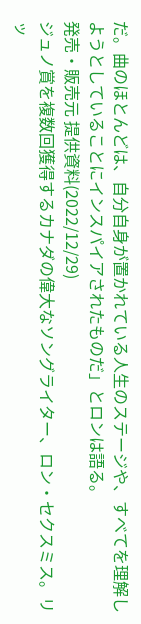だ。曲のほとんどは、自分自身が置かれている人生のステージや、すべてを理解しようとしていることにインスパイアされたものだ」とロンは語る。
発売・販売元 提供資料(2022/12/29)
ジュノ賞を複数回獲得するカナダの偉大なソングライター、ロン・セクスミス。リッ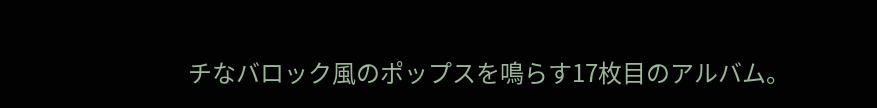チなバロック風のポップスを鳴らす17枚目のアルバム。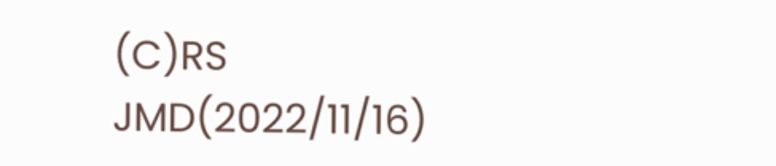(C)RS
JMD(2022/11/16)